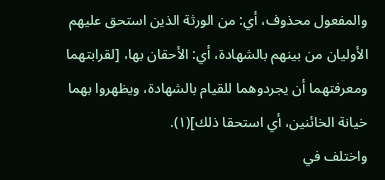والمفعول محذوف، أي: من الورثة الذين استحق عليهم الأوليان من بينهم بالشهادة، أي: الأحقان بها، [لقرابتهما ومعرفتهما أن يجردوهما للقيام بالشهادة، ويظهروا بهما خيانة الخائنين، أي استحقا ذلك](١).
واختلف في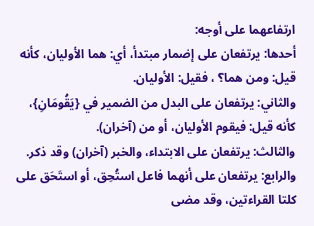ارتفاعهما على أوجه:
أحدها: يرتفعان على إضمار مبتدأ، أي: هما الأوليان، كأنه قيل: ومن هما؟ ، فقيل: الأوليان.
والثاني: يرتفعان على البدل من الضمير في {يَقُومَانِ}، كأنه قيل: فيقوم الأوليان، أو من (آخران).
والثالث: يرتفعان على الابتداء، والخبر (آخران) وقد ذكر.
والرابع: يرتفعان على أنهما فاعل استُحِق، أو استَحَق على كلتا القراءتين، وقد مضى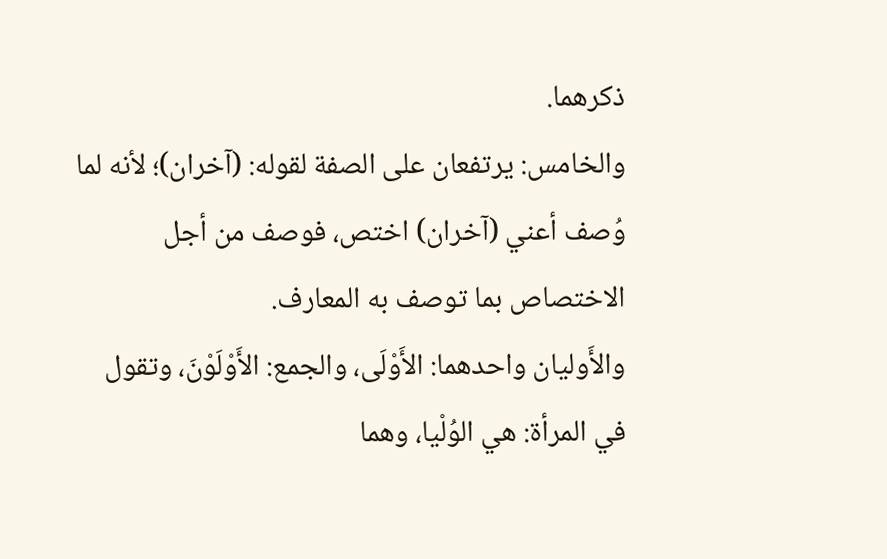ذكرهما.
والخامس: يرتفعان على الصفة لقوله: (آخران)؛ لأنه لما وُصف أعني (آخران) اختص، فوصف من أجل الاختصاص بما توصف به المعارف.
والأَوليان واحدهما: الأَوْلَى، والجمع: الأَوْلَوْنَ، وتقول في المرأة: هي الوُلْيا، وهما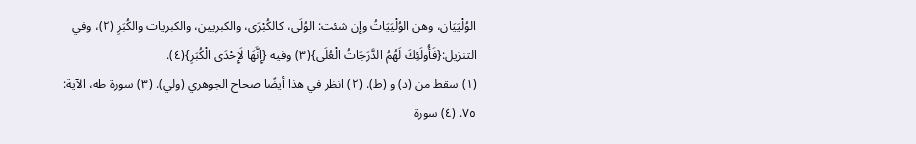الوُلْيَيَان، وهن الوُلْيَيَاتُ وإن شئت: الوُلَى، كالكُبْرَى، والكبريين، والكبريات والكُبَرِ (٢)، وفي التنزيل:{فَأُولَئِكَ لَهُمُ الدَّرَجَاتُ الْعُلَى}(٣) وفيه {إِنَّهَا لَإِحْدَى الْكُبَرِ}(٤).
(١) سقط من (د) و (ط). (٢) انظر في هذا أيضًا صحاح الجوهري (ولي). (٣) سورة طه، الآية: ٧٥. (٤) سورة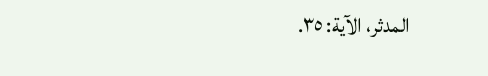المدثر، الآية: ٣٥.